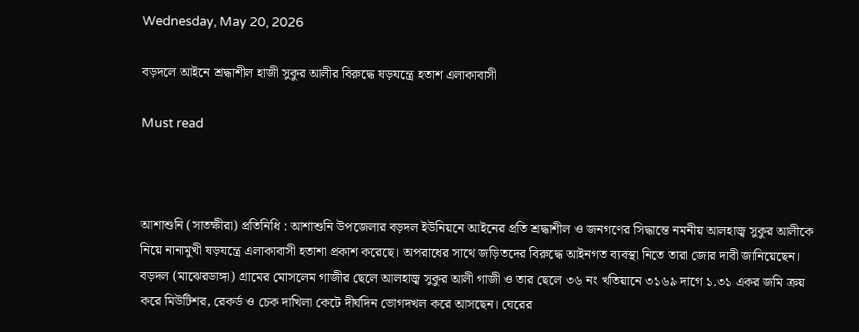Wednesday, May 20, 2026

বড়দলে আইনে শ্রদ্ধাশীল হাজী সুকুর আলীর বিরুদ্ধে ষড়যন্ত্রে হতাশ এলাকাবাসী

Must read



আশাশুনি (সাতক্ষীরা) প্রতিনিধি : আশাশুনি উপজেলার বড়দল ইউনিয়নে আইনের প্রতি শ্রদ্ধাশীল ও জনগণের সিদ্ধান্তে নমনীয় আলহাজ্ব সুকুর আলীকে নিয়ে নানামুখী ষড়যন্ত্রে এলাকাবাসী হতাশা প্রকাশ করেছে। অপরাধের সাথে জড়িতদের বিরুদ্ধে আইনগত ব্যবস্থা নিতে তারা জোর দাবী জানিয়েছেন।
বড়দল (মাঝেরডাঙ্গা) গ্রামের মোসলেম গাজীর ছেলে আলহাজ্ব সুকুর আলী গাজী ও তার ছেলে ৩৬ নং খতিয়ানে ৩১৬৯ দাগে ১.৩১ একর জমি ক্রয় করে মিউটিশর, রেকর্ড ও চেক দাখিলা কেটে দীর্ঘদিন ভোগদখল করে আসছেন। ঘেরের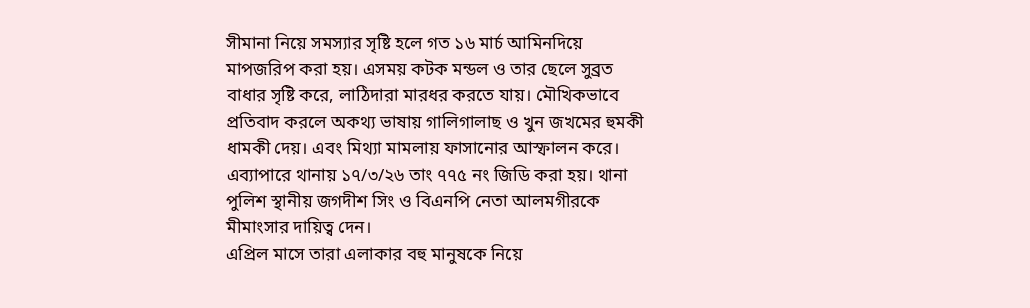সীমানা নিয়ে সমস্যার সৃষ্টি হলে গত ১৬ মার্চ আমিনদিয়ে মাপজরিপ করা হয়। এসময় কটক মন্ডল ও তার ছেলে সুব্রত বাধার সৃষ্টি করে, লাঠিদারা মারধর করতে যায়। মৌখিকভাবে প্রতিবাদ করলে অকথ্য ভাষায় গালিগালাছ ও খুন জখমের হুমকী ধামকী দেয়। এবং মিথ্যা মামলায় ফাসানোর আস্ফালন করে। এব্যাপারে থানায় ১৭/৩/২৬ তাং ৭৭৫ নং জিডি করা হয়। থানা পুলিশ স্থানীয় জগদীশ সিং ও বিএনপি নেতা আলমগীরকে মীমাংসার দায়িত্ব দেন।
এপ্রিল মাসে তারা এলাকার বহু মানুষকে নিয়ে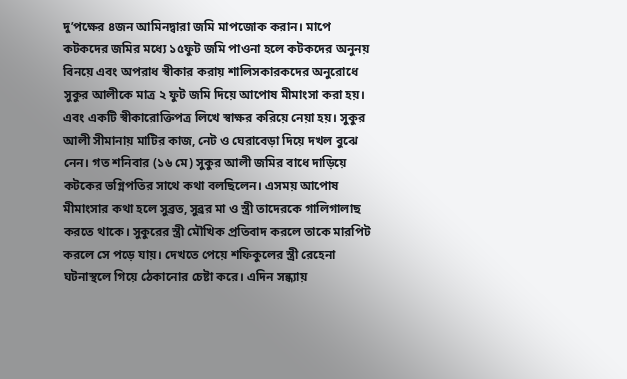দু’পক্ষের ৪জন আমিনদ্বারা জমি মাপজোক করান। মাপে কটকদের জমির মধ্যে ১৫ফুট জমি পাওনা হলে কটকদের অনুনয় বিনয়ে এবং অপরাধ স্বীকার করায় শালিসকারকদের অনুরোধে সুকুর আলীকে মাত্র ২ ফুট জমি দিয়ে আপোষ মীমাংসা করা হয়। এবং একটি স্বীকারোক্তিপত্র লিখে স্বাক্ষর করিয়ে নেয়া হয়। সুকুর আলী সীমানায় মাটির কাজ, নেট ও ঘেরাবেড়া দিয়ে দখল বুঝে নেন। গত শনিবার (১৬ মে) সুকুর আলী জমির বাধে দাড়িয়ে কটকের ভগ্নিপতির সাথে কথা বলছিলেন। এসময় আপোষ মীমাংসার কথা হলে সুব্রত, সুব্রর মা ও স্ত্রী তাদেরকে গালিগালাছ করতে থাকে। সুকুরের স্ত্রী মৌখিক প্রতিবাদ করলে তাকে মারপিট করলে সে পড়ে যায়। দেখতে পেয়ে শফিকুলের স্ত্রী রেহেনা ঘটনাস্থলে গিয়ে ঠেকানোর চেষ্টা করে। এদিন সন্ধ্যায়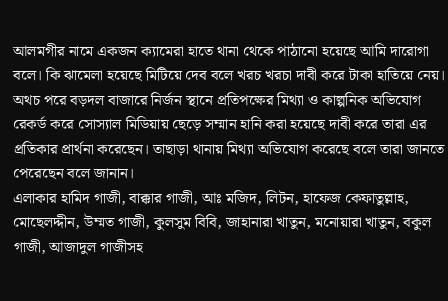আলমগীর নামে একজন ক্যামেরা হাতে থানা থেকে পাঠানো হয়েছে আমি দারোগা বলে। কি ঝামেলা হয়েছে মিটিয়ে দেব বলে খরচ খরচা দাবী করে টাকা হাতিয়ে নেয়। অথচ পরে বড়দল বাজারে নির্জন স্থানে প্রতিপক্ষের মিথ্যা ও কাল্পনিক অভিযোগ রেকর্ড করে সোস্যাল মিডিয়ায় ছেড়ে সম্মান হানি করা হয়েছে দাবী করে তারা এর প্রতিকার প্রার্থনা করেছেন। তাছাড়া থানায় মিথ্যা অভিযোগ করেছে বলে তারা জানতে পেরেছেন বলে জানান।
এলাকার হামিদ গাজী, বাক্কার গাজী, আঃ মজিদ, লিটন, হাফেজ কেফাতুল্লাহ, মোছেলদ্দীন, উম্মত গাজী, কুলসুম বিবি, জাহানারা খাতুন, মনোয়ারা খাতুন, বকুল গাজী, আজাদুল গাজীসহ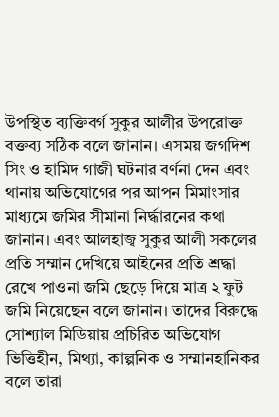উপস্থিত ব্যক্তিবর্গ সুকুর আলীর উপরোক্ত বক্তব্য সঠিক বলে জানান। এসময় জগদিশ সিং ও হামিদ গাজী ঘটনার বর্ণনা দেন এবং থানায় অভিযোগের পর আপন মিমাংসার মাধ্যমে জমির সীমানা নির্দ্ধারনের কথা জানান। এবং আলহাজ্ব সুকুর আলী সকলের প্রতি সম্মান দেখিয়ে আইনের প্রতি শ্রদ্ধা রেখে পাওনা জমি ছেড়ে দিয়ে মাত্র ২ ফুট জমি নিয়েছেন বলে জানান। তাদের বিরুদ্ধে সোশ্যাল মিডিয়ায় প্রচিরিত অভিযোগ ভিত্তিহীন, মিথ্যা, কাল্পনিক ও সম্মানহানিকর বলে তারা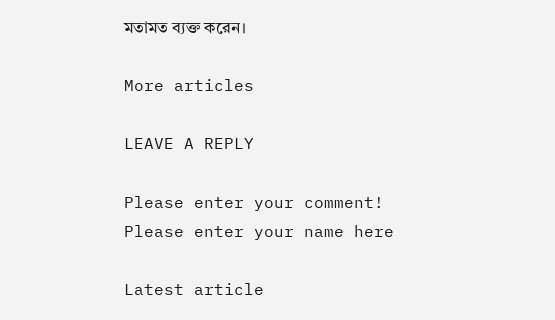মতামত ব্যক্ত করেন।

More articles

LEAVE A REPLY

Please enter your comment!
Please enter your name here

Latest article